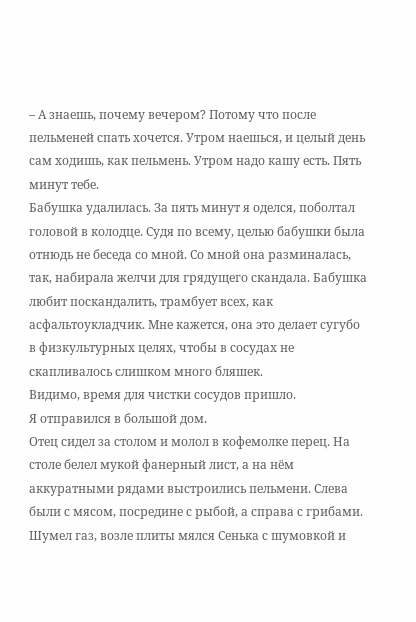– А знаешь, почему вечером? Потому что после пельменей спать хочется. Утром наешься, и целый день сам ходишь, как пельмень. Утром надо кашу есть. Пять минут тебе.
Бабушка удалилась. За пять минут я оделся, поболтал головой в колодце. Судя по всему, целью бабушки была отнюдь не беседа со мной. Со мной она разминалась, так, набирала желчи для грядущего скандала. Бабушка любит поскандалить, трамбует всех, как асфальтоукладчик. Мне кажется, она это делает сугубо в физкультурных целях, чтобы в сосудах не скапливалось слишком много бляшек.
Видимо, время для чистки сосудов пришло.
Я отправился в большой дом.
Отец сидел за столом и молол в кофемолке перец. На столе белел мукой фанерный лист, а на нём аккуратными рядами выстроились пельмени. Слева были с мясом, посредине с рыбой, а справа с грибами. Шумел газ, возле плиты мялся Сенька с шумовкой и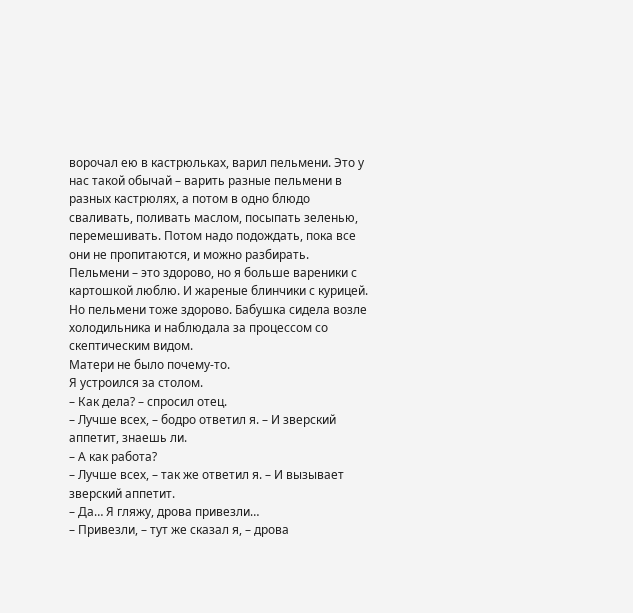ворочал ею в кастрюльках, варил пельмени. Это у нас такой обычай – варить разные пельмени в разных кастрюлях, а потом в одно блюдо сваливать, поливать маслом, посыпать зеленью, перемешивать. Потом надо подождать, пока все они не пропитаются, и можно разбирать.
Пельмени – это здорово, но я больше вареники с картошкой люблю. И жареные блинчики с курицей. Но пельмени тоже здорово. Бабушка сидела возле холодильника и наблюдала за процессом со скептическим видом.
Матери не было почему-то.
Я устроился за столом.
– Как дела? – спросил отец.
– Лучше всех, – бодро ответил я. – И зверский аппетит, знаешь ли.
– А как работа?
– Лучше всех, – так же ответил я. – И вызывает зверский аппетит.
– Да… Я гляжу, дрова привезли…
– Привезли, – тут же сказал я, – дрова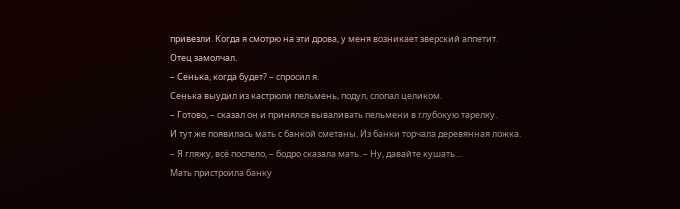привезли. Когда я смотрю на эти дрова, у меня возникает зверский аппетит.
Отец замолчал.
– Сенька, когда будет? – спросил я.
Сенька выудил из кастрюли пельмень, подул, слопал целиком.
– Готово, – сказал он и принялся вываливать пельмени в глубокую тарелку.
И тут же появилась мать с банкой сметаны. Из банки торчала деревянная ложка.
– Я гляжу, всё поспело, – бодро сказала мать. – Ну, давайте кушать…
Мать пристроила банку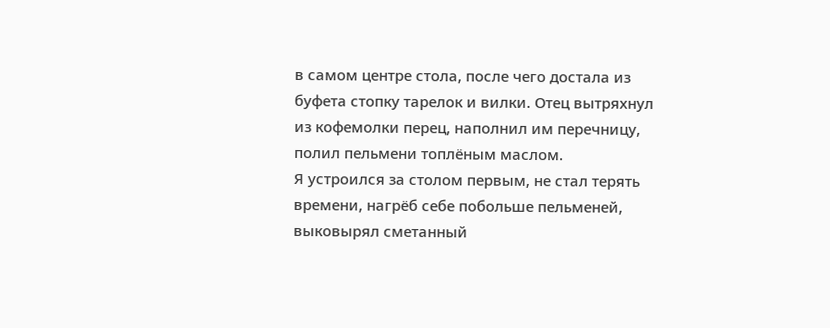в самом центре стола, после чего достала из буфета стопку тарелок и вилки. Отец вытряхнул из кофемолки перец, наполнил им перечницу, полил пельмени топлёным маслом.
Я устроился за столом первым, не стал терять времени, нагрёб себе побольше пельменей, выковырял сметанный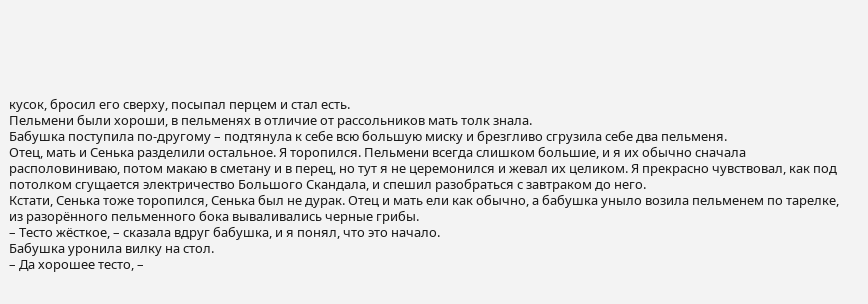кусок, бросил его сверху, посыпал перцем и стал есть.
Пельмени были хороши, в пельменях в отличие от рассольников мать толк знала.
Бабушка поступила по-другому – подтянула к себе всю большую миску и брезгливо сгрузила себе два пельменя.
Отец, мать и Сенька разделили остальное. Я торопился. Пельмени всегда слишком большие, и я их обычно сначала располовиниваю, потом макаю в сметану и в перец, но тут я не церемонился и жевал их целиком. Я прекрасно чувствовал, как под потолком сгущается электричество Большого Скандала, и спешил разобраться с завтраком до него.
Кстати, Сенька тоже торопился, Сенька был не дурак. Отец и мать ели как обычно, а бабушка уныло возила пельменем по тарелке, из разорённого пельменного бока вываливались черные грибы.
– Тесто жёсткое, – сказала вдруг бабушка, и я понял, что это начало.
Бабушка уронила вилку на стол.
– Да хорошее тесто, –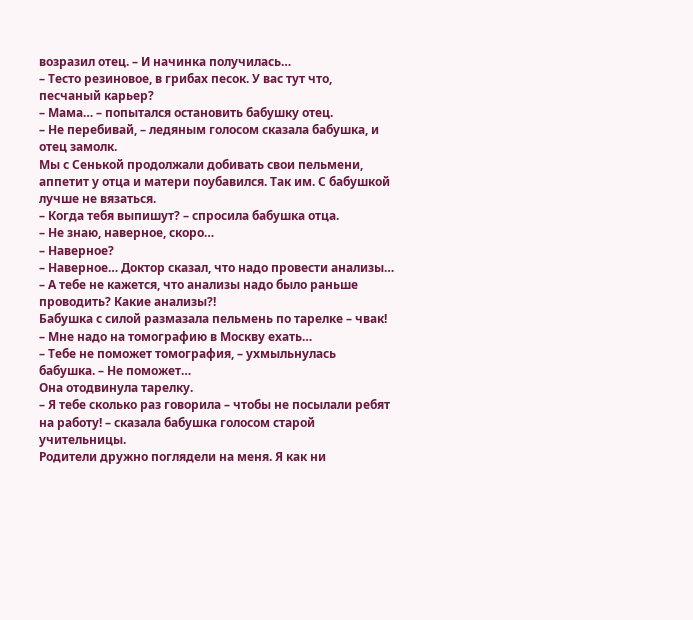возразил отец. – И начинка получилась…
– Тесто резиновое, в грибах песок. У вас тут что, песчаный карьер?
– Мама… – попытался остановить бабушку отец.
– Не перебивай, – ледяным голосом сказала бабушка, и отец замолк.
Мы с Сенькой продолжали добивать свои пельмени, аппетит у отца и матери поубавился. Так им. С бабушкой лучше не вязаться.
– Когда тебя выпишут? – спросила бабушка отца.
– Не знаю, наверное, скоро…
– Наверное?
– Наверное… Доктор сказал, что надо провести анализы…
– А тебе не кажется, что анализы надо было раньше проводить? Какие анализы?!
Бабушка с силой размазала пельмень по тарелке – чвак!
– Мне надо на томографию в Москву ехать…
– Тебе не поможет томография, – ухмыльнулась бабушка. – Не поможет…
Она отодвинула тарелку.
– Я тебе сколько раз говорила – чтобы не посылали ребят на работу! – сказала бабушка голосом старой учительницы.
Родители дружно поглядели на меня. Я как ни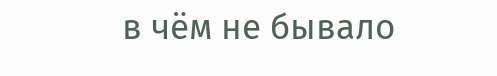в чём не бывало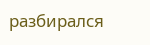разбирался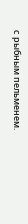с рыбным пельменем.